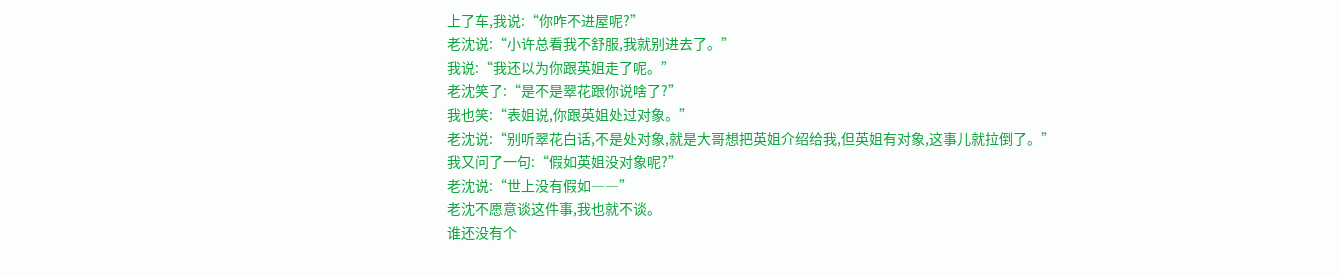上了车,我说:“你咋不进屋呢?”
老沈说:“小许总看我不舒服,我就别进去了。”
我说:“我还以为你跟英姐走了呢。”
老沈笑了:“是不是翠花跟你说啥了?”
我也笑:“表姐说,你跟英姐处过对象。”
老沈说:“别听翠花白话,不是处对象,就是大哥想把英姐介绍给我,但英姐有对象,这事儿就拉倒了。”
我又问了一句:“假如英姐没对象呢?”
老沈说:“世上没有假如――”
老沈不愿意谈这件事,我也就不谈。
谁还没有个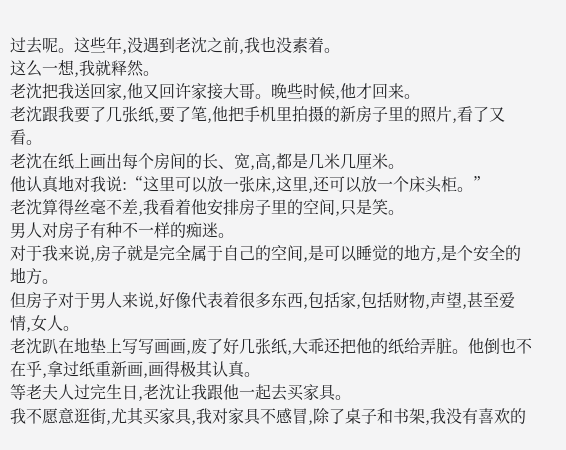过去呢。这些年,没遇到老沈之前,我也没素着。
这么一想,我就释然。
老沈把我送回家,他又回许家接大哥。晚些时候,他才回来。
老沈跟我要了几张纸,要了笔,他把手机里拍摄的新房子里的照片,看了又看。
老沈在纸上画出每个房间的长、宽,高,都是几米几厘米。
他认真地对我说:“这里可以放一张床,这里,还可以放一个床头柜。”
老沈算得丝毫不差,我看着他安排房子里的空间,只是笑。
男人对房子有种不一样的痴迷。
对于我来说,房子就是完全属于自己的空间,是可以睡觉的地方,是个安全的地方。
但房子对于男人来说,好像代表着很多东西,包括家,包括财物,声望,甚至爱情,女人。
老沈趴在地垫上写写画画,废了好几张纸,大乖还把他的纸给弄脏。他倒也不在乎,拿过纸重新画,画得极其认真。
等老夫人过完生日,老沈让我跟他一起去买家具。
我不愿意逛街,尤其买家具,我对家具不感冒,除了桌子和书架,我没有喜欢的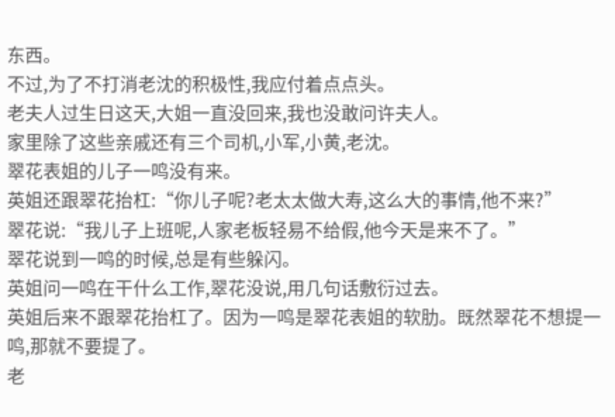东西。
不过,为了不打消老沈的积极性,我应付着点点头。
老夫人过生日这天,大姐一直没回来,我也没敢问许夫人。
家里除了这些亲戚还有三个司机,小军,小黄,老沈。
翠花表姐的儿子一鸣没有来。
英姐还跟翠花抬杠:“你儿子呢?老太太做大寿,这么大的事情,他不来?”
翠花说:“我儿子上班呢,人家老板轻易不给假,他今天是来不了。”
翠花说到一鸣的时候,总是有些躲闪。
英姐问一鸣在干什么工作,翠花没说,用几句话敷衍过去。
英姐后来不跟翠花抬杠了。因为一鸣是翠花表姐的软肋。既然翠花不想提一鸣,那就不要提了。
老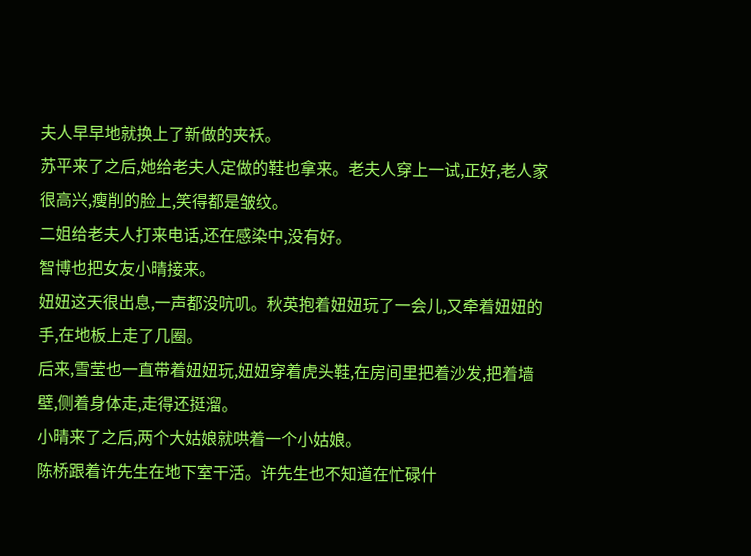夫人早早地就换上了新做的夹袄。
苏平来了之后,她给老夫人定做的鞋也拿来。老夫人穿上一试,正好,老人家很高兴,瘦削的脸上,笑得都是皱纹。
二姐给老夫人打来电话,还在感染中,没有好。
智博也把女友小晴接来。
妞妞这天很出息,一声都没吭叽。秋英抱着妞妞玩了一会儿,又牵着妞妞的手,在地板上走了几圈。
后来,雪莹也一直带着妞妞玩,妞妞穿着虎头鞋,在房间里把着沙发,把着墙壁,侧着身体走,走得还挺溜。
小晴来了之后,两个大姑娘就哄着一个小姑娘。
陈桥跟着许先生在地下室干活。许先生也不知道在忙碌什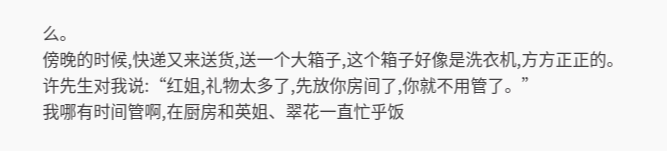么。
傍晚的时候,快递又来送货,送一个大箱子,这个箱子好像是洗衣机,方方正正的。
许先生对我说:“红姐,礼物太多了,先放你房间了,你就不用管了。”
我哪有时间管啊,在厨房和英姐、翠花一直忙乎饭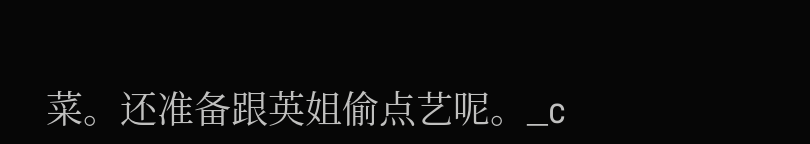菜。还准备跟英姐偷点艺呢。_c